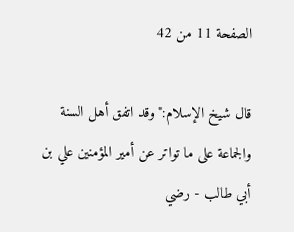الصفحة 11 من 42

قال شيخ الإسلام:"وقد اتفق أهل السنة والجماعة على ما تواتر عن أمير المؤمنين علي بن أبي طالب - رضي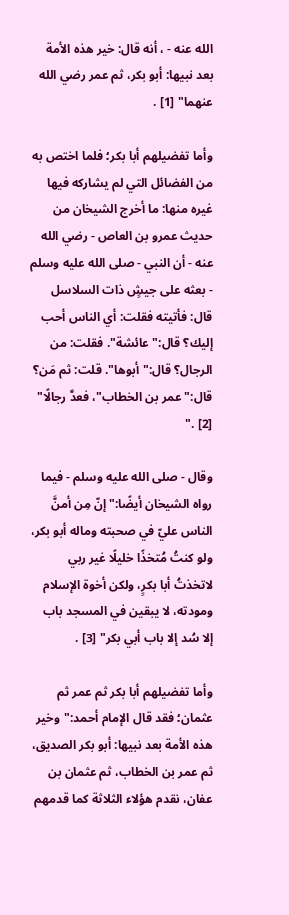الله عنه - ، أنه قال: خير هذه الأمة بعد نبيها: أبو بكر، ثم عمر رضي الله عنهما" [1] .

وأما تفضيلهم أبا بكر؛ فلما اختص به من الفضائل التي لم يشاركه فيها غيره منها: ما أخرج الشيخان من حديث عمرو بن العاص - رضي الله عنه - أن النبي - صلى الله عليه وسلم - بعثه على جيشٍ ذات السلاسل قال: فأتيته فقلت: أي الناس أحب إليك؟ قال:"عائشة". فقلت: من الرجال؟ قال:"أبوها". قلت: ثم مَن؟ قال:"عمر بن الخطاب"، فعدَّ رجالًا" [2] ."

وقال - صلى الله عليه وسلم - فيما رواه الشيخان أيضًا:"إنّ مِن أمنَّ الناس عليّ في صحبته وماله أبو بكر، ولو كنتُ مُتخذًا خليلًا غير ربي لاتخذتُ أبا بكرٍ، ولكن أخوة الإسلام ومودته، لا يبقين في المسجد باب إلا سُد إلا باب أبي بكر" [3] .

وأما تفضيلهم أبا بكر ثم عمر ثم عثمان؛ فقد قال الإمام أحمد:"وخير هذه الأمة بعد نبيها: أبو بكر الصديق، ثم عمر بن الخطاب، ثم عثمان بن عفان، نقدم هؤلاء الثلاثة كما قدمهم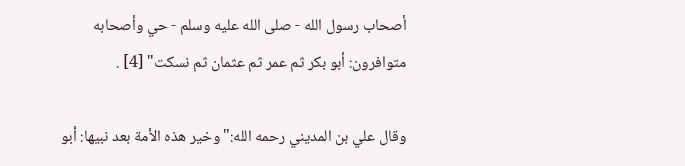أصحاب رسول الله - صلى الله عليه وسلم - حي وأصحابه متوافرون: أبو بكر ثم عمر ثم عثمان ثم نسكت" [4] .

وقال علي بن المديني رحمه الله:"وخير هذه الأمة بعد نبيها: أبو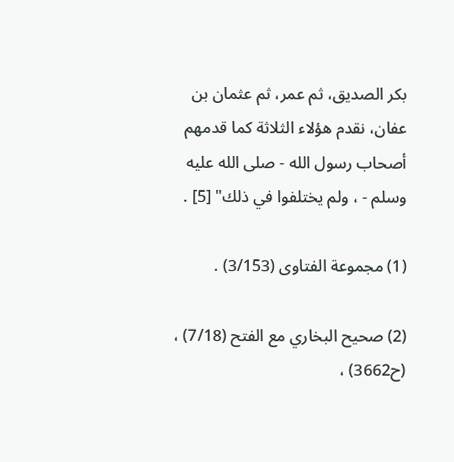بكر الصديق، ثم عمر، ثم عثمان بن عفان، نقدم هؤلاء الثلاثة كما قدمهم أصحاب رسول الله - صلى الله عليه وسلم - ، ولم يختلفوا في ذلك" [5] .

(1) مجموعة الفتاوى (3/153) .

(2) صحيح البخاري مع الفتح (7/18) ، (ح3662) ،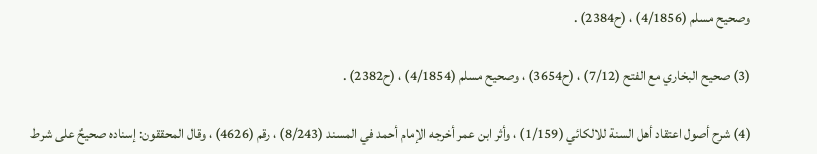وصحيح مسلم (4/1856) ، (ح2384) .

(3) صحيح البخاري مع الفتح (7/12) ، (ح3654) ، وصحيح مسلم (4/1854) ، (ح2382) .

(4) شرح أصول اعتقاد أهل السنة للالكائي (1/159) ، وأثر ابن عمر أخرجه الإمام أحمد في المسند (8/243) ، رقم (4626) ، وقال المحققون: إسناده صحيحٌ على شرط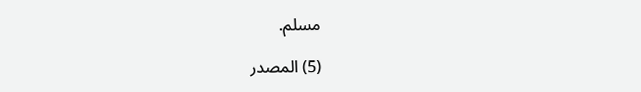مسلم.

(5) المصدر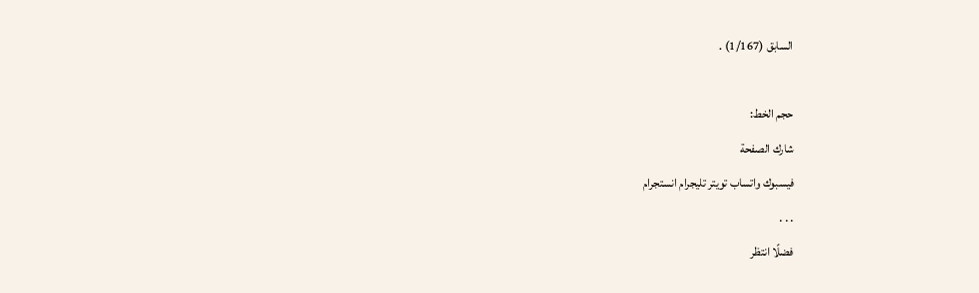السابق (1/167) .

حجم الخط:
شارك الصفحة
فيسبوك واتساب تويتر تليجرام انستجرام
. . .
فضلًا انتظر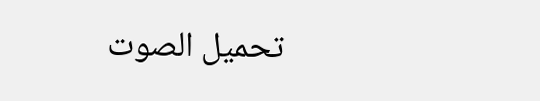تحميل الصوت